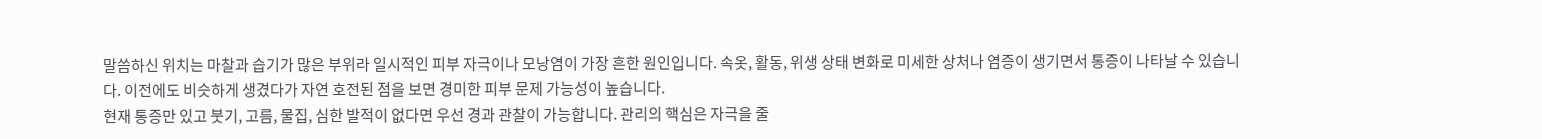말씀하신 위치는 마찰과 습기가 많은 부위라 일시적인 피부 자극이나 모낭염이 가장 흔한 원인입니다. 속옷, 활동, 위생 상태 변화로 미세한 상처나 염증이 생기면서 통증이 나타날 수 있습니다. 이전에도 비슷하게 생겼다가 자연 호전된 점을 보면 경미한 피부 문제 가능성이 높습니다.
현재 통증만 있고 붓기, 고름, 물집, 심한 발적이 없다면 우선 경과 관찰이 가능합니다. 관리의 핵심은 자극을 줄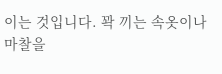이는 것입니다. 꽉 끼는 속옷이나 마찰을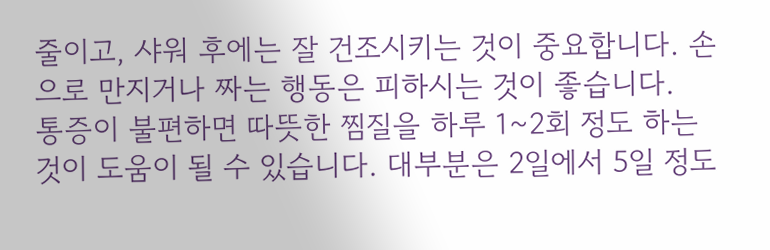줄이고, 샤워 후에는 잘 건조시키는 것이 중요합니다. 손으로 만지거나 짜는 행동은 피하시는 것이 좋습니다.
통증이 불편하면 따뜻한 찜질을 하루 1~2회 정도 하는 것이 도움이 될 수 있습니다. 대부분은 2일에서 5일 정도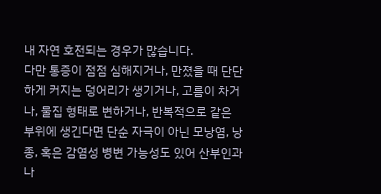내 자연 호전되는 경우가 많습니다.
다만 통증이 점점 심해지거나, 만졌을 때 단단하게 커지는 덩어리가 생기거나, 고름이 차거나, 물집 형태로 변하거나, 반복적으로 같은 부위에 생긴다면 단순 자극이 아닌 모낭염, 낭종, 혹은 감염성 병변 가능성도 있어 산부인과나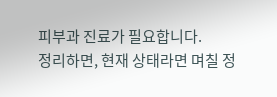피부과 진료가 필요합니다.
정리하면, 현재 상태라면 며칠 정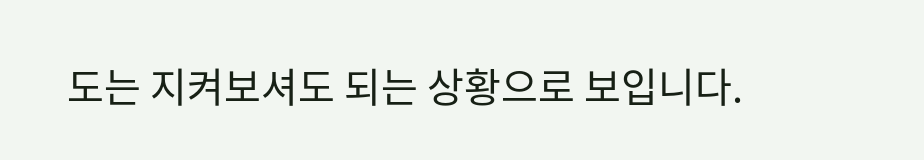도는 지켜보셔도 되는 상황으로 보입니다.